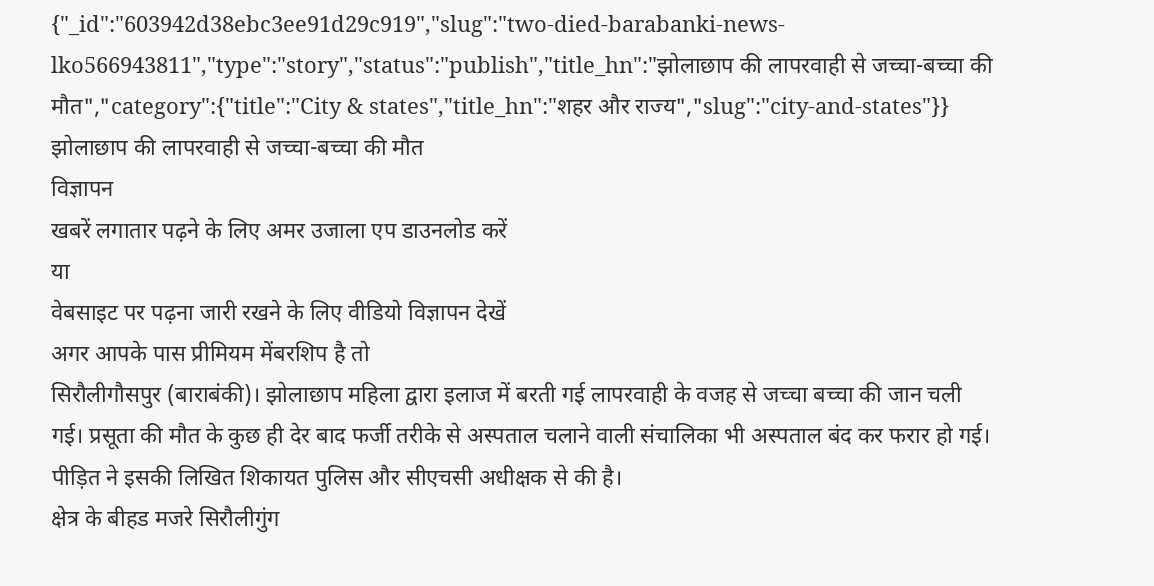{"_id":"603942d38ebc3ee91d29c919","slug":"two-died-barabanki-news-lko566943811","type":"story","status":"publish","title_hn":"झोलाछाप की लापरवाही से जच्चा-बच्चा की मौत","category":{"title":"City & states","title_hn":"शहर और राज्य","slug":"city-and-states"}}
झोलाछाप की लापरवाही से जच्चा-बच्चा की मौत
विज्ञापन
खबरें लगातार पढ़ने के लिए अमर उजाला एप डाउनलोड करें
या
वेबसाइट पर पढ़ना जारी रखने के लिए वीडियो विज्ञापन देखें
अगर आपके पास प्रीमियम मेंबरशिप है तो
सिरौलीगौसपुर (बाराबंकी)। झोलाछाप महिला द्वारा इलाज में बरती गई लापरवाही के वजह से जच्चा बच्चा की जान चली गई। प्रसूता की मौत के कुछ ही देर बाद फर्जी तरीके से अस्पताल चलाने वाली संचालिका भी अस्पताल बंद कर फरार हो गई। पीड़ित ने इसकी लिखित शिकायत पुलिस और सीएचसी अधीक्षक से की है।
क्षेत्र के बीहड मजरे सिरौलीगुंग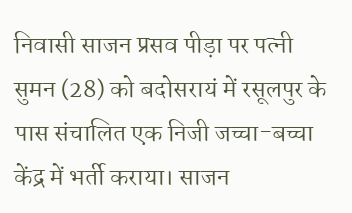निवासी साजन प्रसव पीड़ा पर पत्नी सुमन (28) को बदोसरायं में रसूलपुर के पास संचालित एक निजी जच्चा-बच्चा केंद्र में भर्ती कराया। साजन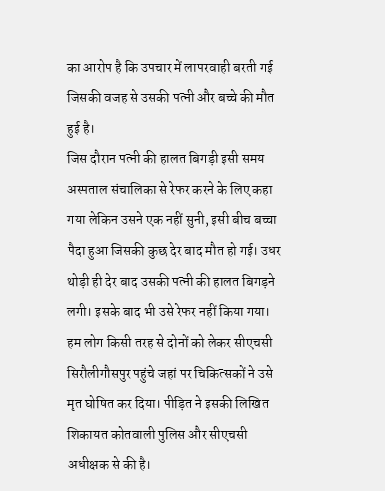का आरोप है कि उपचार में लापरवाही बरती गई जिसकी वजह से उसकी पत्नी और बच्चे की मौत हुई है।
जिस दौरान पत्नी की हालत बिगड़ी इसी समय अस्पताल संचालिका से रेफर करने के लिए कहा गया लेकिन उसने एक नहीं सुनी, इसी बीच बच्चा पैदा हुआ जिसकी कुछ देर बाद मौत हो गई। उधर थोड़ी ही देर बाद उसकी पत्नी की हालत बिगड़ने लगी। इसके बाद भी उसे रेफर नहीं किया गया। हम लोग किसी तरह से दोनों को लेकर सीएचसी सिरौलीगौसपुर पहुंचे जहां पर चिकित्सकों ने उसे मृत घोषित कर दिया। पीड़ित ने इसकी लिखित शिकायत कोतवाली पुलिस और सीएचसी अधीक्षक से की है।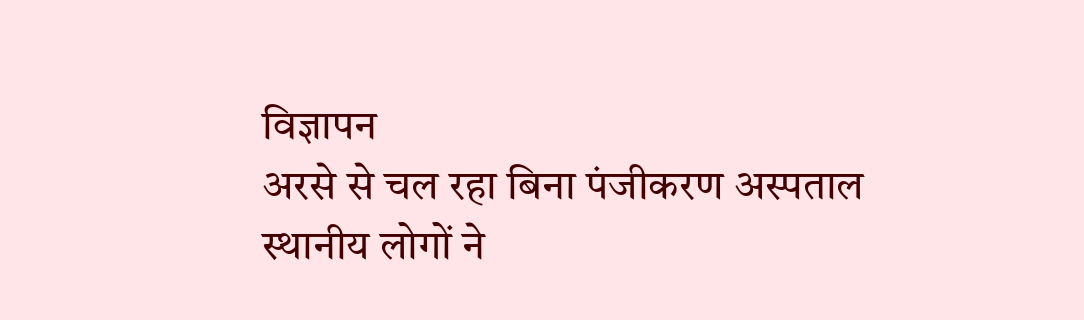विज्ञापन
अरसे से चल रहा बिना पंजीकरण अस्पताल
स्थानीय लोगों ने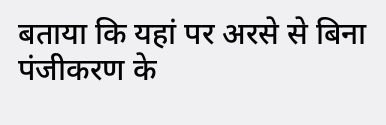बताया कि यहां पर अरसे से बिना पंजीकरण के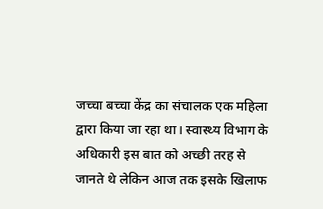जच्चा बच्चा केंद्र का संचालक एक महिला द्वारा किया जा रहा था। स्वास्थ्य विभाग के अधिकारी इस बात को अच्छी तरह से जानते थे लेकिन आज तक इसके खिलाफ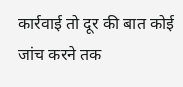कार्रवाई तो दूर की बात कोई जांच करने तक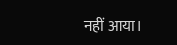नहीं आया।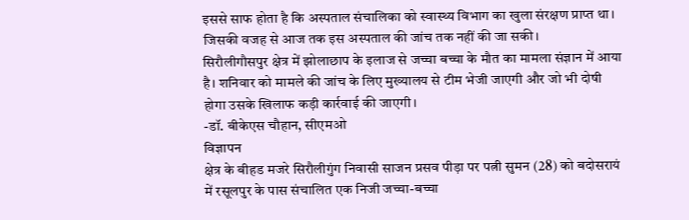इससे साफ होता है कि अस्पताल संचालिका को स्वास्थ्य विभाग का खुला संरक्षण प्राप्त था। जिसकी वजह से आज तक इस अस्पताल की जांच तक नहीं की जा सकी।
सिरौलीगौसपुर क्षेत्र में झोलाछाप के इलाज से जच्चा बच्चा के मौत का मामला संज्ञान में आया है। शनिवार को मामले की जांच के लिए मुख्यालय से टीम भेजी जाएगी और जो भी दोषी होगा उसके खिलाफ कड़ी कार्रवाई की जाएगी।
-डॉ. बीकेएस चौहान, सीएमओ
विज्ञापन
क्षेत्र के बीहड मजरे सिरौलीगुंग निवासी साजन प्रसव पीड़ा पर पत्नी सुमन (28) को बदोसरायं में रसूलपुर के पास संचालित एक निजी जच्चा-बच्चा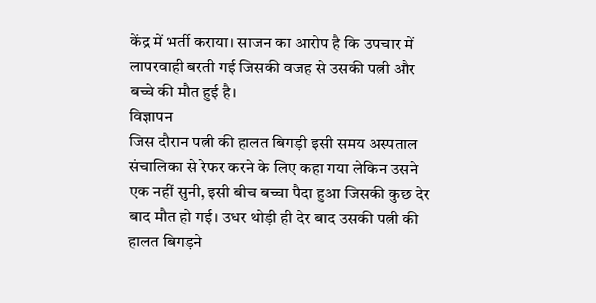केंद्र में भर्ती कराया। साजन का आरोप है कि उपचार में लापरवाही बरती गई जिसकी वजह से उसकी पत्नी और बच्चे की मौत हुई है।
विज्ञापन
जिस दौरान पत्नी की हालत बिगड़ी इसी समय अस्पताल संचालिका से रेफर करने के लिए कहा गया लेकिन उसने एक नहीं सुनी, इसी बीच बच्चा पैदा हुआ जिसकी कुछ देर बाद मौत हो गई। उधर थोड़ी ही देर बाद उसकी पत्नी की हालत बिगड़ने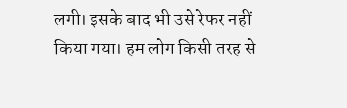लगी। इसके बाद भी उसे रेफर नहीं किया गया। हम लोग किसी तरह से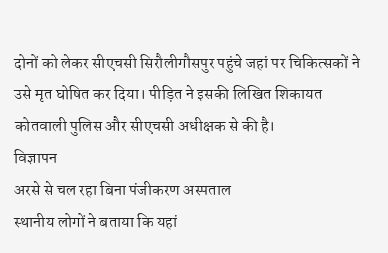दोनों को लेकर सीएचसी सिरौलीगौसपुर पहुंचे जहां पर चिकित्सकों ने उसे मृत घोषित कर दिया। पीड़ित ने इसकी लिखित शिकायत कोतवाली पुलिस और सीएचसी अधीक्षक से की है।
विज्ञापन
अरसे से चल रहा बिना पंजीकरण अस्पताल
स्थानीय लोगों ने बताया कि यहां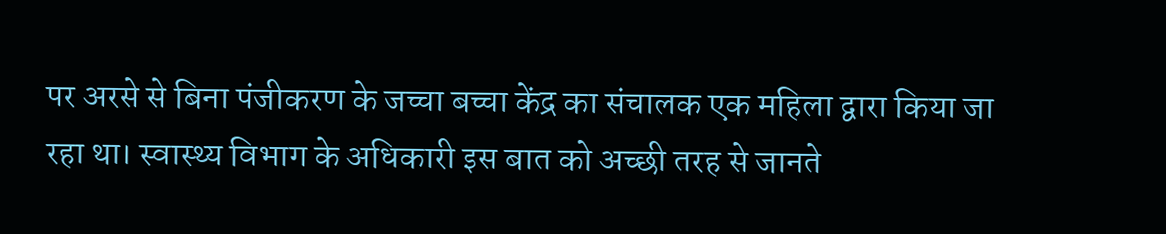पर अरसे से बिना पंजीकरण के जच्चा बच्चा केंद्र का संचालक एक महिला द्वारा किया जा रहा था। स्वास्थ्य विभाग के अधिकारी इस बात को अच्छी तरह से जानते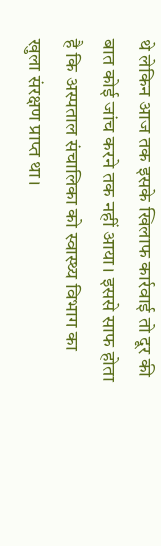थे लेकिन आज तक इसके खिलाफ कार्रवाई तो दूर की बात कोई जांच करने तक नहीं आया। इससे साफ होता है कि अस्पताल संचालिका को स्वास्थ्य विभाग का खुला संरक्षण प्राप्त था।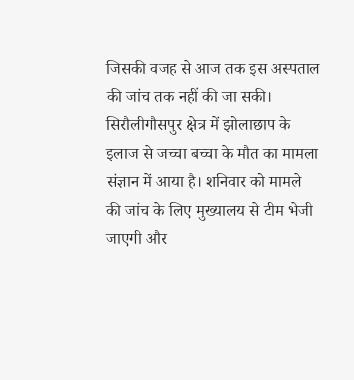जिसकी वजह से आज तक इस अस्पताल की जांच तक नहीं की जा सकी।
सिरौलीगौसपुर क्षेत्र में झोलाछाप के इलाज से जच्चा बच्चा के मौत का मामला संज्ञान में आया है। शनिवार को मामले की जांच के लिए मुख्यालय से टीम भेजी जाएगी और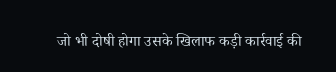जो भी दोषी होगा उसके खिलाफ कड़ी कार्रवाई की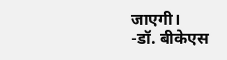जाएगी।
-डॉ. बीकेएस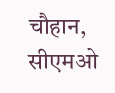चौहान, सीएमओ